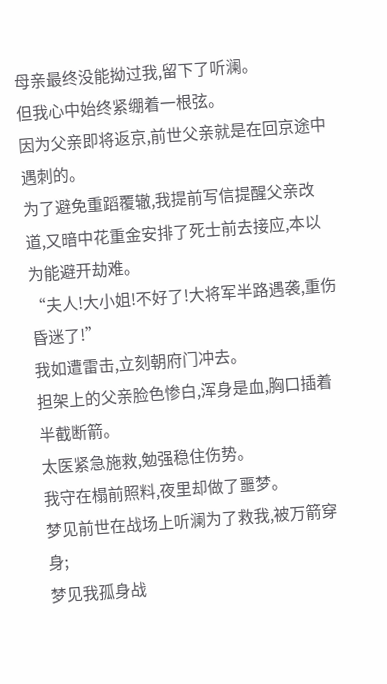母亲最终没能拗过我,留下了听澜。
但我心中始终紧绷着一根弦。
因为父亲即将返京,前世父亲就是在回京途中遇刺的。
为了避免重蹈覆辙,我提前写信提醒父亲改道,又暗中花重金安排了死士前去接应,本以为能避开劫难。
“夫人!大小姐!不好了!大将军半路遇袭,重伤昏迷了!”
我如遭雷击,立刻朝府门冲去。
担架上的父亲脸色惨白,浑身是血,胸口插着半截断箭。
太医紧急施救,勉强稳住伤势。
我守在榻前照料,夜里却做了噩梦。
梦见前世在战场上听澜为了救我,被万箭穿身;
梦见我孤身战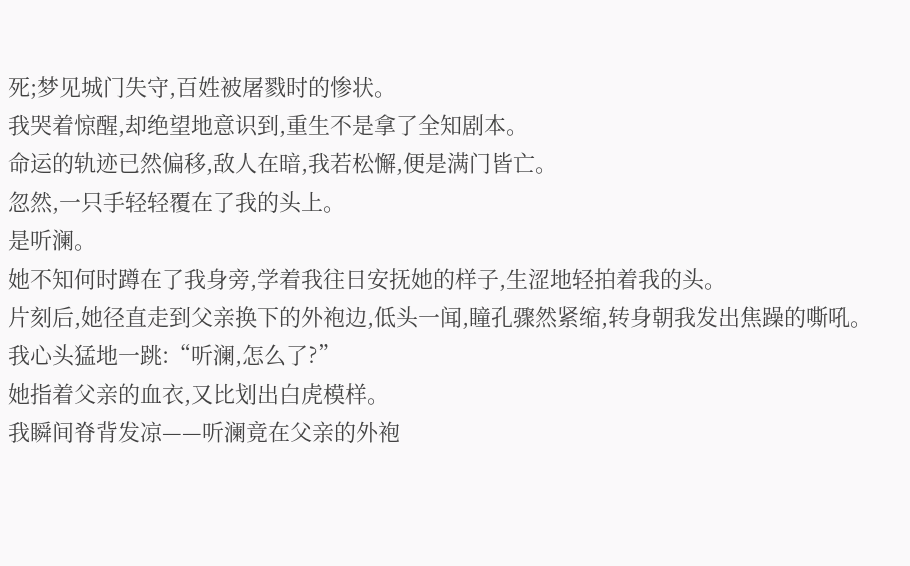死;梦见城门失守,百姓被屠戮时的惨状。
我哭着惊醒,却绝望地意识到,重生不是拿了全知剧本。
命运的轨迹已然偏移,敌人在暗,我若松懈,便是满门皆亡。
忽然,一只手轻轻覆在了我的头上。
是听澜。
她不知何时蹲在了我身旁,学着我往日安抚她的样子,生涩地轻拍着我的头。
片刻后,她径直走到父亲换下的外袍边,低头一闻,瞳孔骤然紧缩,转身朝我发出焦躁的嘶吼。
我心头猛地一跳:“听澜,怎么了?”
她指着父亲的血衣,又比划出白虎模样。
我瞬间脊背发凉——听澜竟在父亲的外袍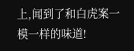上,闻到了和白虎案一模一样的味道!